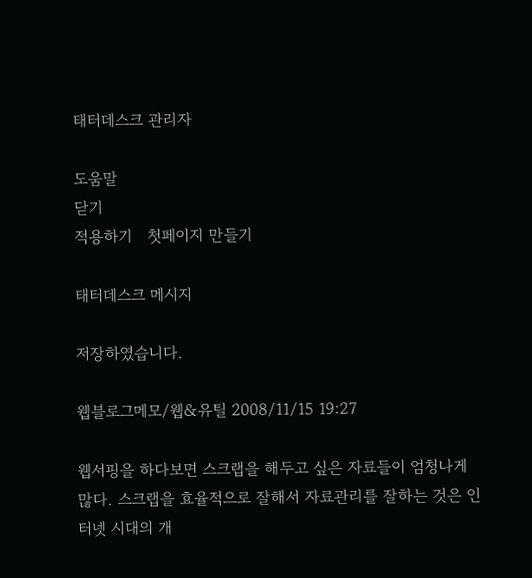태터데스크 관리자

도움말
닫기
적용하기   첫페이지 만들기

태터데스크 메시지

저장하였습니다.

웹블로그메모/웹&유틸 2008/11/15 19:27

웹서핑을 하다보면 스크랩을 해두고 싶은 자료들이 엄청나게 많다. 스크랩을 효율적으로 잘해서 자료관리를 잘하는 것은 인터넷 시대의 개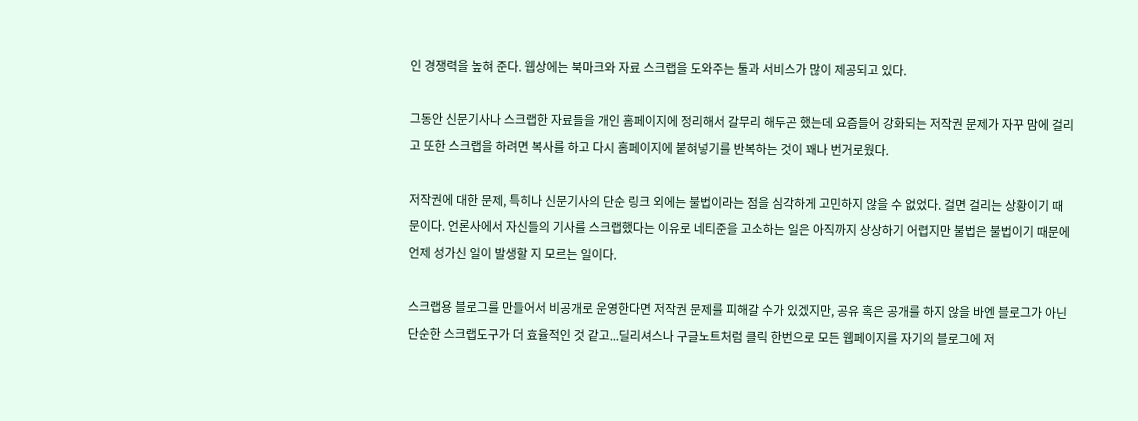인 경쟁력을 높혀 준다. 웹상에는 북마크와 자료 스크랩을 도와주는 툴과 서비스가 많이 제공되고 있다.

그동안 신문기사나 스크랩한 자료들을 개인 홈페이지에 정리해서 갈무리 해두곤 했는데 요즘들어 강화되는 저작권 문제가 자꾸 맘에 걸리고 또한 스크랩을 하려면 복사를 하고 다시 홈페이지에 붙혀넣기를 반복하는 것이 꽤나 번거로웠다.

저작권에 대한 문제, 특히나 신문기사의 단순 링크 외에는 불법이라는 점을 심각하게 고민하지 않을 수 없었다. 걸면 걸리는 상황이기 때문이다. 언론사에서 자신들의 기사를 스크랩했다는 이유로 네티준을 고소하는 일은 아직까지 상상하기 어렵지만 불법은 불법이기 때문에 언제 성가신 일이 발생할 지 모르는 일이다.

스크랩용 블로그를 만들어서 비공개로 운영한다면 저작권 문제를 피해갈 수가 있겠지만, 공유 혹은 공개를 하지 않을 바엔 블로그가 아닌 단순한 스크랩도구가 더 효율적인 것 같고...딜리셔스나 구글노트처럼 클릭 한번으로 모든 웹페이지를 자기의 블로그에 저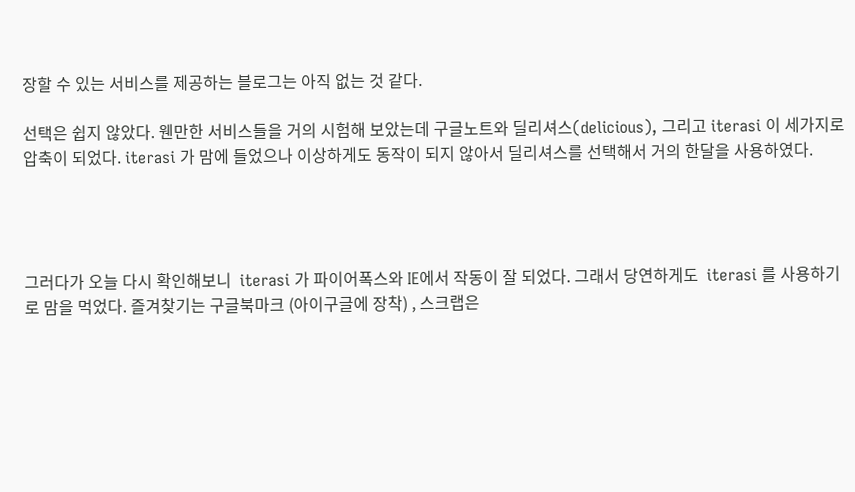장할 수 있는 서비스를 제공하는 블로그는 아직 없는 것 같다.

선택은 쉽지 않았다. 웬만한 서비스들을 거의 시험해 보았는데 구글노트와 딜리셔스(delicious), 그리고 iterasi 이 세가지로 압축이 되었다. iterasi 가 맘에 들었으나 이상하게도 동작이 되지 않아서 딜리셔스를 선택해서 거의 한달을 사용하였다.




그러다가 오늘 다시 확인해보니  iterasi 가 파이어폭스와 IE에서 작동이 잘 되었다. 그래서 당연하게도  iterasi 를 사용하기로 맘을 먹었다. 즐겨찾기는 구글북마크 (아이구글에 장착) , 스크랩은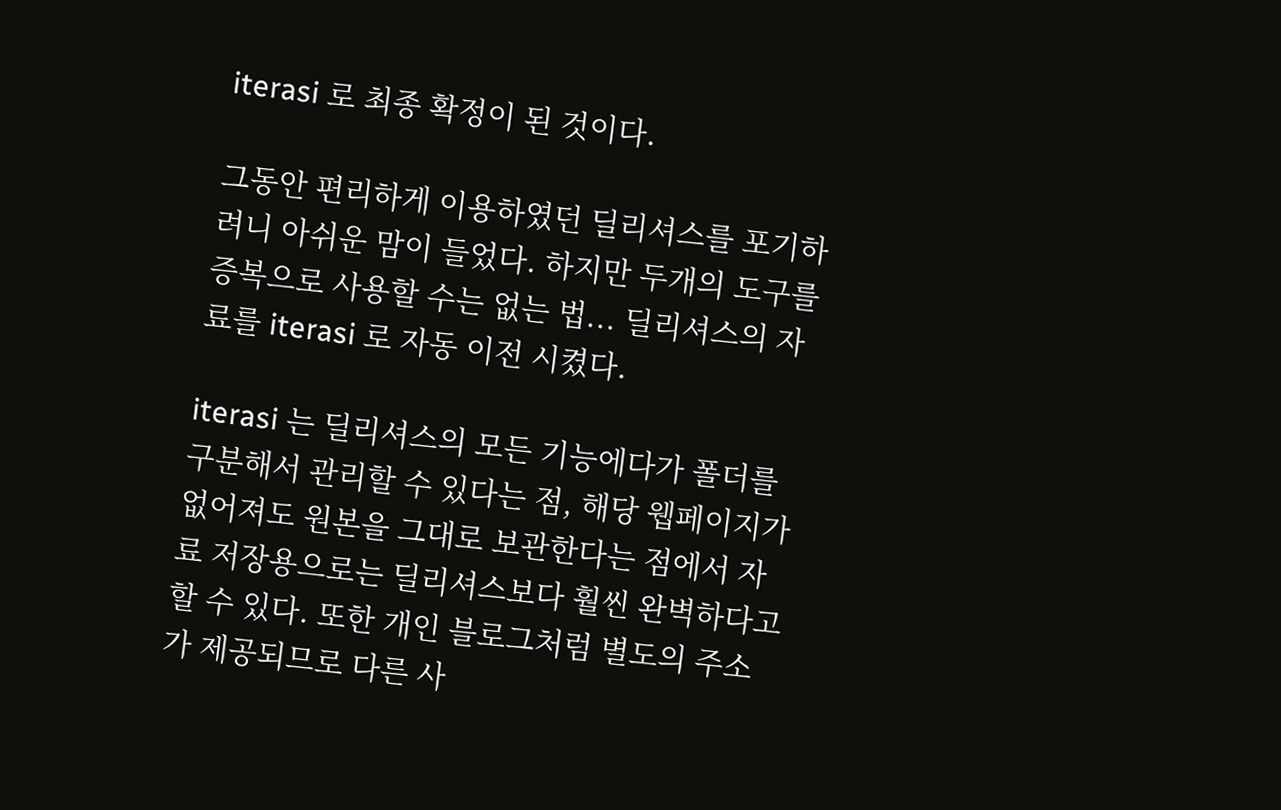iterasi 로 최종 확정이 된 것이다.

그동안 편리하게 이용하였던 딜리셔스를 포기하려니 아쉬운 맘이 들었다. 하지만 두개의 도구를 증복으로 사용할 수는 없는 법... 딜리셔스의 자료를 iterasi 로 자동 이전 시켰다.

iterasi 는 딜리셔스의 모든 기능에다가 폴더를 구분해서 관리할 수 있다는 점, 해당 웹페이지가 없어져도 원본을 그대로 보관한다는 점에서 자료 저장용으로는 딜리셔스보다 훨씬 완벽하다고 할 수 있다. 또한 개인 블로그처럼 별도의 주소가 제공되므로 다른 사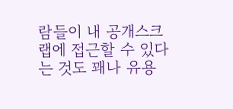람들이 내 공개스크랩에 접근할 수 있다는 것도 꽤나 유용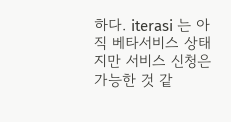하다. iterasi 는 아직 베타서비스 상태지만 서비스 신청은 가능한 것 같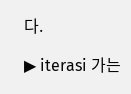다.

▶ iterasi 가는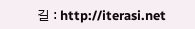길 : http://iterasi.net